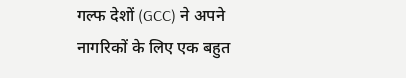गल्फ देशों (GCC) ने अपने नागरिकों के लिए एक बहुत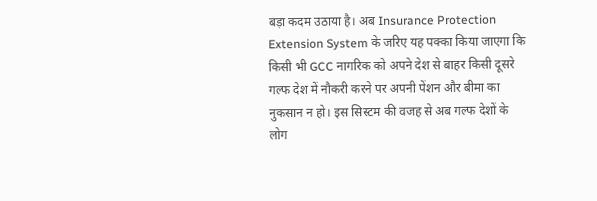बड़ा कदम उठाया है। अब Insurance Protection Extension System के जरिए यह पक्का किया जाएगा कि किसी भी GCC नागरिक को अपने देश से बाहर किसी दूसरे गल्फ देश में नौकरी करने पर अपनी पेंशन और बीमा का नुकसान न हो। इस सिस्टम की वजह से अब गल्फ देशों के लोग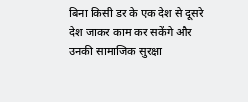बिना किसी डर के एक देश से दूसरे देश जाकर काम कर सकेंगे और उनकी सामाजिक सुरक्षा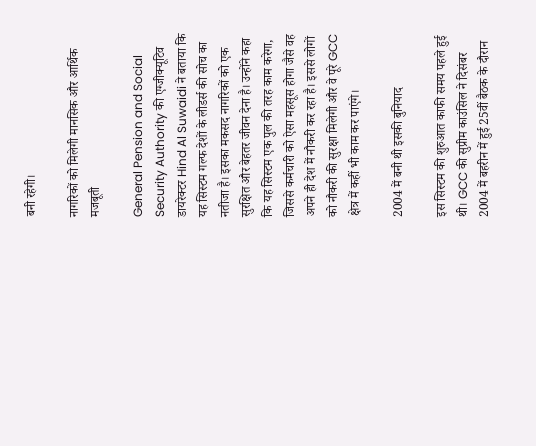बनी रहेगी।

नागरिकों को मिलेगी मानसिक और आर्थिक मजबूती

General Pension and Social Security Authority की एग्जीक्यूटिव डायरेक्टर Hind Al Suwaidi ने बताया कि यह सिस्टम गल्फ देशों के लीडर्स की सोच का नतीजा है। इसका मकसद नागरिकों को एक सुरक्षित और बेहतर जीवन देना है। उन्होंने कहा कि यह सिस्टम एक पुल की तरह काम करेगा, जिससे कर्मचारी को ऐसा महसूस होगा जैसे वह अपने ही देश में नौकरी कर रहा है। इससे लोगों को नौकरी की सुरक्षा मिलेगी और वे पूरे GCC क्षेत्र में कहीं भी काम कर पाएंगे।

2004 में बनी थी इसकी बुनियाद

इस सिस्टम की शुरुआत काफी समय पहले हुई थी। GCC की सुप्रीम काउंसिल ने दिसंबर 2004 में बहरीन में हुई 25वीं बैठक के दौरान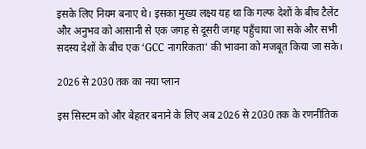इसके लिए नियम बनाए थे। इसका मुख्य लक्ष्य यह था कि गल्फ देशों के बीच टैलेंट और अनुभव को आसानी से एक जगह से दूसरी जगह पहुँचाया जा सके और सभी सदस्य देशों के बीच एक ‘GCC नागरिकता’ की भावना को मजबूत किया जा सके।

2026 से 2030 तक का नया प्लान

इस सिस्टम को और बेहतर बनाने के लिए अब 2026 से 2030 तक के रणनीतिक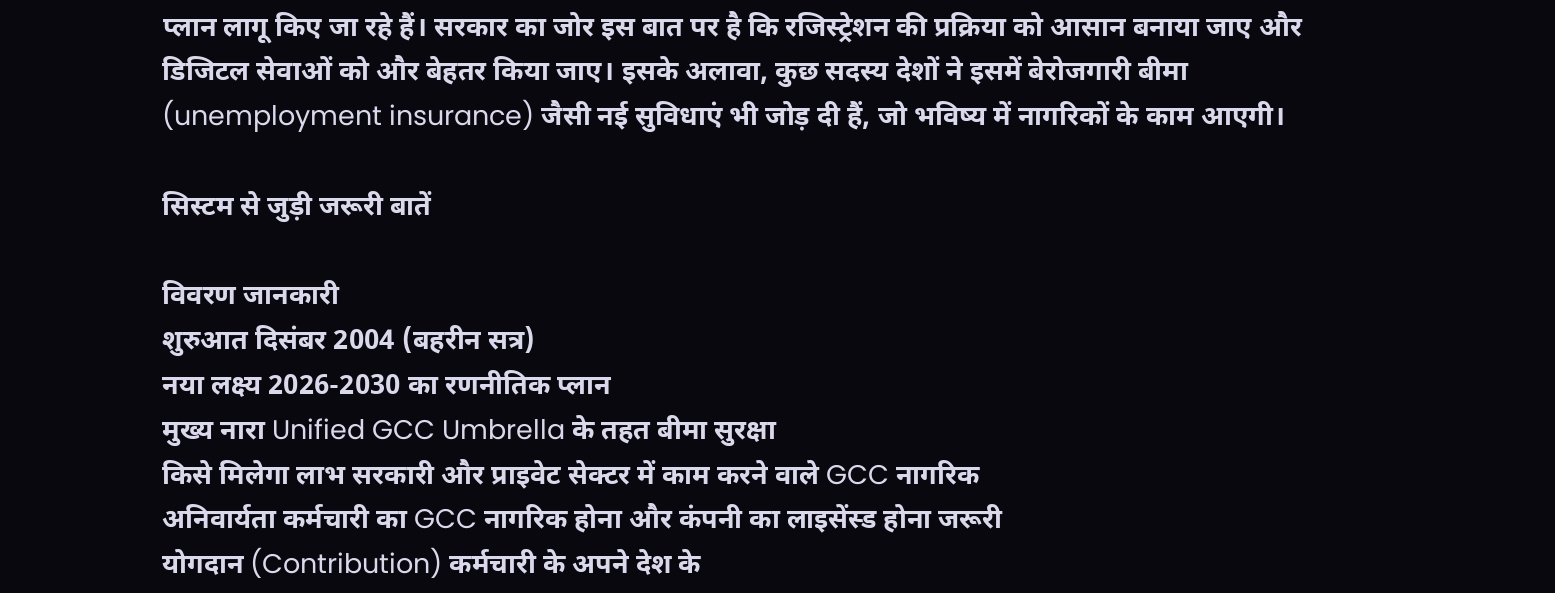प्लान लागू किए जा रहे हैं। सरकार का जोर इस बात पर है कि रजिस्ट्रेशन की प्रक्रिया को आसान बनाया जाए और डिजिटल सेवाओं को और बेहतर किया जाए। इसके अलावा, कुछ सदस्य देशों ने इसमें बेरोजगारी बीमा (unemployment insurance) जैसी नई सुविधाएं भी जोड़ दी हैं, जो भविष्य में नागरिकों के काम आएगी।

सिस्टम से जुड़ी जरूरी बातें

विवरण जानकारी
शुरुआत दिसंबर 2004 (बहरीन सत्र)
नया लक्ष्य 2026-2030 का रणनीतिक प्लान
मुख्य नारा Unified GCC Umbrella के तहत बीमा सुरक्षा
किसे मिलेगा लाभ सरकारी और प्राइवेट सेक्टर में काम करने वाले GCC नागरिक
अनिवार्यता कर्मचारी का GCC नागरिक होना और कंपनी का लाइसेंस्ड होना जरूरी
योगदान (Contribution) कर्मचारी के अपने देश के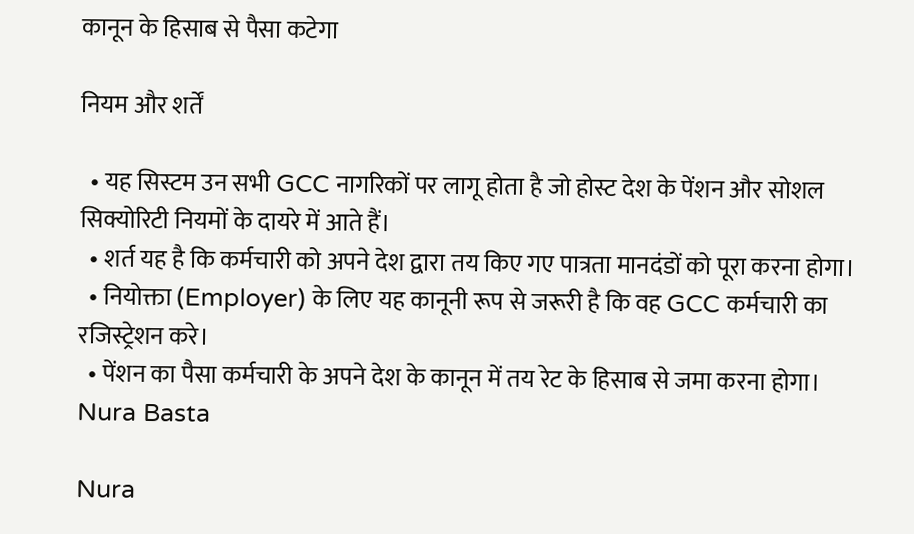कानून के हिसाब से पैसा कटेगा

नियम और शर्तें

  • यह सिस्टम उन सभी GCC नागरिकों पर लागू होता है जो होस्ट देश के पेंशन और सोशल सिक्योरिटी नियमों के दायरे में आते हैं।
  • शर्त यह है कि कर्मचारी को अपने देश द्वारा तय किए गए पात्रता मानदंडों को पूरा करना होगा।
  • नियोक्ता (Employer) के लिए यह कानूनी रूप से जरूरी है कि वह GCC कर्मचारी का रजिस्ट्रेशन करे।
  • पेंशन का पैसा कर्मचारी के अपने देश के कानून में तय रेट के हिसाब से जमा करना होगा।
Nura Basta

Nura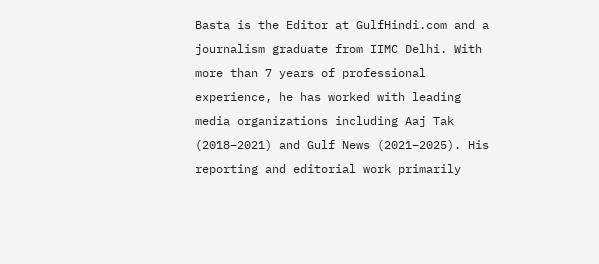Basta is the Editor at GulfHindi.com and a journalism graduate from IIMC Delhi. With more than 7 years of professional experience, he has worked with leading media organizations including Aaj Tak (2018–2021) and Gulf News (2021–2025). His reporting and editorial work primarily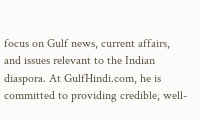focus on Gulf news, current affairs, and issues relevant to the Indian diaspora. At GulfHindi.com, he is committed to providing credible, well-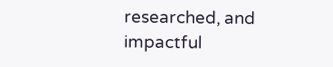researched, and impactful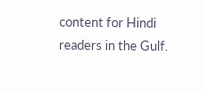content for Hindi readers in the Gulf.